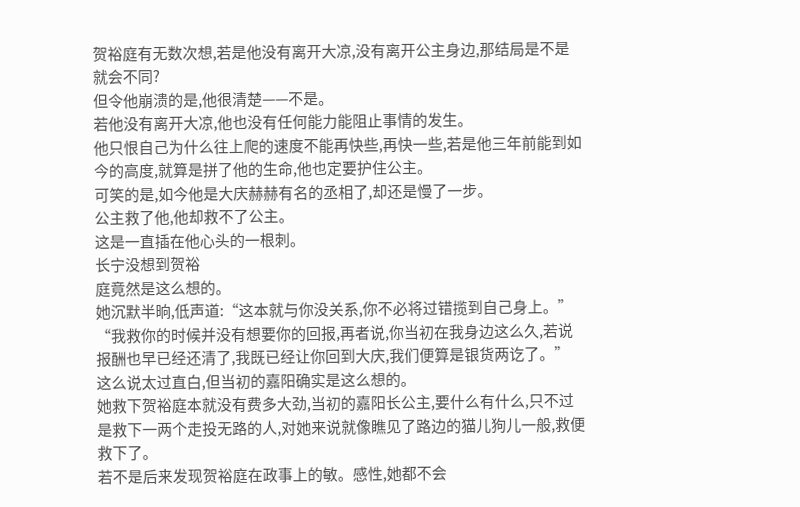贺裕庭有无数次想,若是他没有离开大凉,没有离开公主身边,那结局是不是就会不同?
但令他崩溃的是,他很清楚——不是。
若他没有离开大凉,他也没有任何能力能阻止事情的发生。
他只恨自己为什么往上爬的速度不能再快些,再快一些,若是他三年前能到如今的高度,就算是拼了他的生命,他也定要护住公主。
可笑的是,如今他是大庆赫赫有名的丞相了,却还是慢了一步。
公主救了他,他却救不了公主。
这是一直插在他心头的一根刺。
长宁没想到贺裕
庭竟然是这么想的。
她沉默半晌,低声道:“这本就与你没关系,你不必将过错揽到自己身上。”
“我救你的时候并没有想要你的回报,再者说,你当初在我身边这么久,若说报酬也早已经还清了,我既已经让你回到大庆,我们便算是银货两讫了。”
这么说太过直白,但当初的嘉阳确实是这么想的。
她救下贺裕庭本就没有费多大劲,当初的嘉阳长公主,要什么有什么,只不过是救下一两个走投无路的人,对她来说就像瞧见了路边的猫儿狗儿一般,救便救下了。
若不是后来发现贺裕庭在政事上的敏。感性,她都不会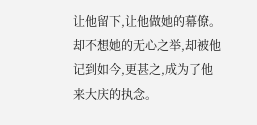让他留下,让他做她的幕僚。
却不想她的无心之举,却被他记到如今,更甚之,成为了他来大庆的执念。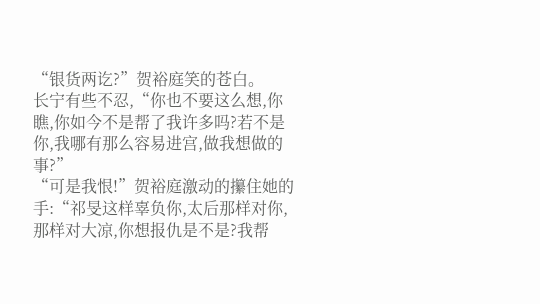“银货两讫?”贺裕庭笑的苍白。
长宁有些不忍,“你也不要这么想,你瞧,你如今不是帮了我许多吗?若不是你,我哪有那么容易进宫,做我想做的事?”
“可是我恨!”贺裕庭激动的攥住她的手:“祁旻这样辜负你,太后那样对你,那样对大凉,你想报仇是不是?我帮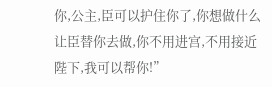你,公主,臣可以护住你了,你想做什么让臣替你去做,你不用进宫,不用接近陛下,我可以帮你!”